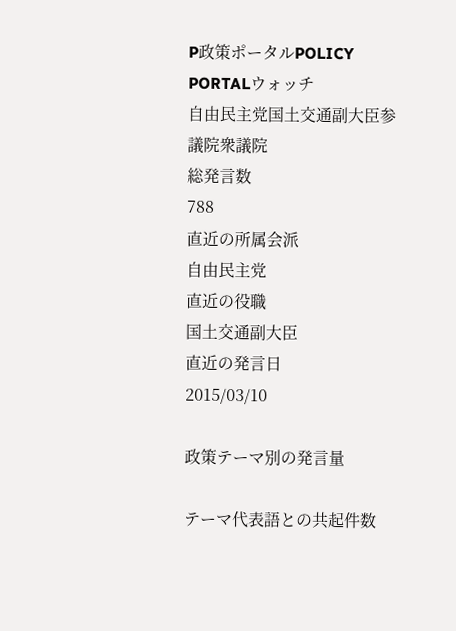P政策ポータルPOLICY PORTALウォッチ
自由民主党国土交通副大臣参議院衆議院
総発言数
788
直近の所属会派
自由民主党
直近の役職
国土交通副大臣
直近の発言日
2015/03/10

政策テーマ別の発言量

テーマ代表語との共起件数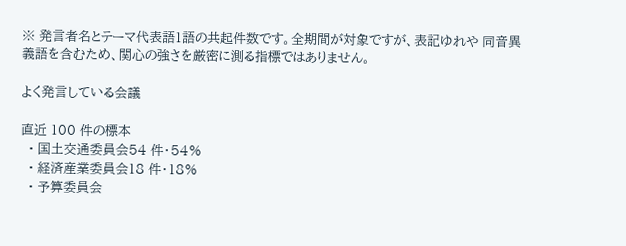※ 発言者名とテーマ代表語1語の共起件数です。全期間が対象ですが、表記ゆれや 同音異義語を含むため、関心の強さを厳密に測る指標ではありません。

よく発言している会議

直近 100 件の標本
  • 国土交通委員会54 件・54%
  • 経済産業委員会18 件・18%
  • 予算委員会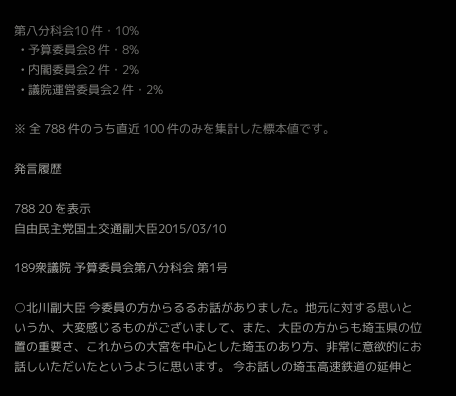第八分科会10 件・10%
  • 予算委員会8 件・8%
  • 内閣委員会2 件・2%
  • 議院運営委員会2 件・2%

※ 全 788 件のうち直近 100 件のみを集計した標本値です。

発言履歴

788 20 を表示
自由民主党国土交通副大臣2015/03/10

189衆議院 予算委員会第八分科会 第1号

○北川副大臣 今委員の方からるるお話がありました。地元に対する思いというか、大変感じるものがございまして、また、大臣の方からも埼玉県の位置の重要さ、これからの大宮を中心とした埼玉のあり方、非常に意欲的にお話しいただいたというように思います。 今お話しの埼玉高速鉄道の延伸と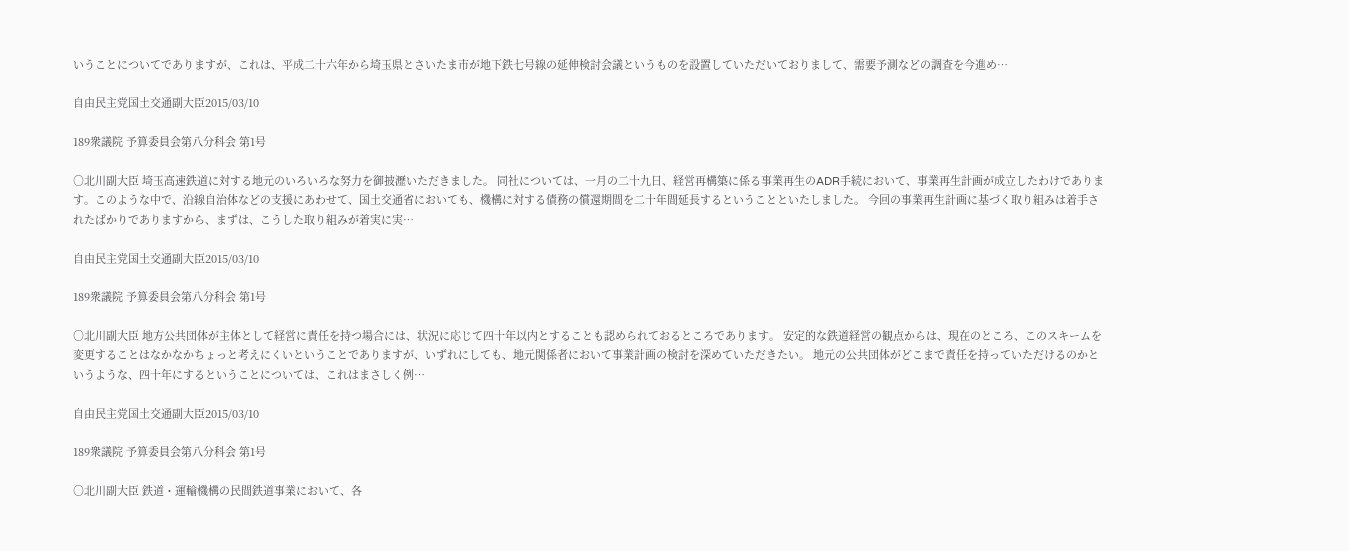いうことについてでありますが、これは、平成二十六年から埼玉県とさいたま市が地下鉄七号線の延伸検討会議というものを設置していただいておりまして、需要予測などの調査を今進め…

自由民主党国土交通副大臣2015/03/10

189衆議院 予算委員会第八分科会 第1号

○北川副大臣 埼玉高速鉄道に対する地元のいろいろな努力を御披瀝いただきました。 同社については、一月の二十九日、経営再構築に係る事業再生のADR手続において、事業再生計画が成立したわけであります。このような中で、沿線自治体などの支援にあわせて、国土交通省においても、機構に対する債務の償還期間を二十年間延長するということといたしました。 今回の事業再生計画に基づく取り組みは着手されたばかりでありますから、まずは、こうした取り組みが着実に実…

自由民主党国土交通副大臣2015/03/10

189衆議院 予算委員会第八分科会 第1号

○北川副大臣 地方公共団体が主体として経営に責任を持つ場合には、状況に応じて四十年以内とすることも認められておるところであります。 安定的な鉄道経営の観点からは、現在のところ、このスキームを変更することはなかなかちょっと考えにくいということでありますが、いずれにしても、地元関係者において事業計画の検討を深めていただきたい。 地元の公共団体がどこまで責任を持っていただけるのかというような、四十年にするということについては、これはまさしく例…

自由民主党国土交通副大臣2015/03/10

189衆議院 予算委員会第八分科会 第1号

○北川副大臣 鉄道・運輸機構の民間鉄道事業において、各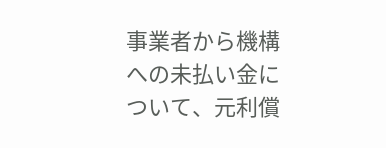事業者から機構への未払い金について、元利償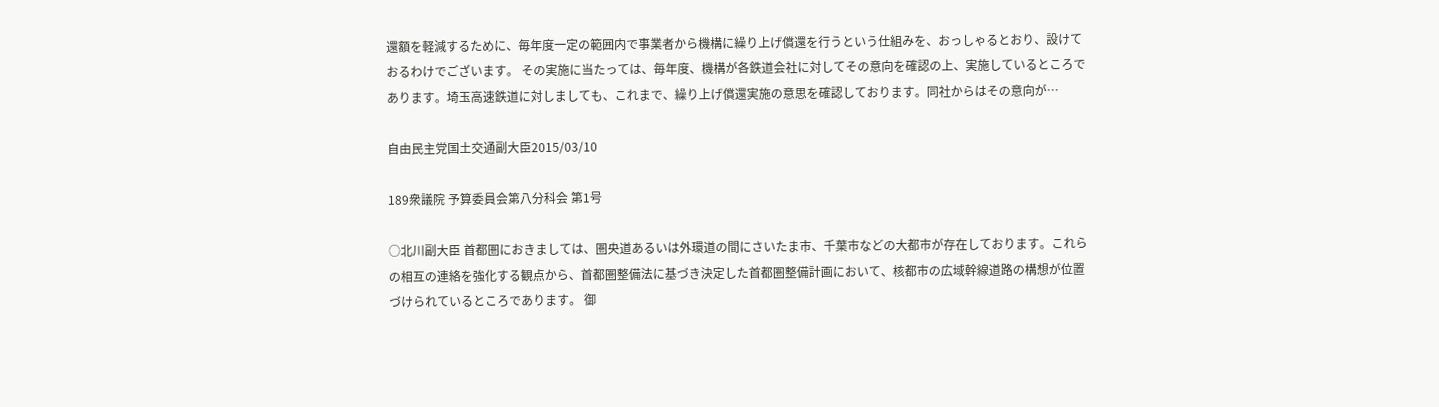還額を軽減するために、毎年度一定の範囲内で事業者から機構に繰り上げ償還を行うという仕組みを、おっしゃるとおり、設けておるわけでございます。 その実施に当たっては、毎年度、機構が各鉄道会社に対してその意向を確認の上、実施しているところであります。埼玉高速鉄道に対しましても、これまで、繰り上げ償還実施の意思を確認しております。同社からはその意向が…

自由民主党国土交通副大臣2015/03/10

189衆議院 予算委員会第八分科会 第1号

○北川副大臣 首都圏におきましては、圏央道あるいは外環道の間にさいたま市、千葉市などの大都市が存在しております。これらの相互の連絡を強化する観点から、首都圏整備法に基づき決定した首都圏整備計画において、核都市の広域幹線道路の構想が位置づけられているところであります。 御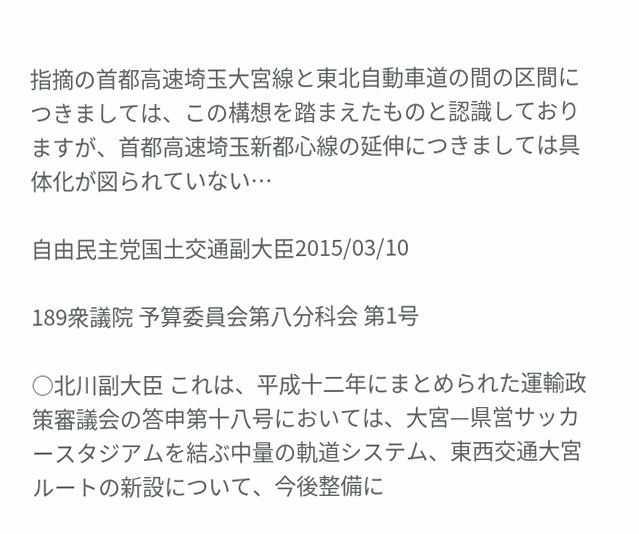指摘の首都高速埼玉大宮線と東北自動車道の間の区間につきましては、この構想を踏まえたものと認識しておりますが、首都高速埼玉新都心線の延伸につきましては具体化が図られていない…

自由民主党国土交通副大臣2015/03/10

189衆議院 予算委員会第八分科会 第1号

○北川副大臣 これは、平成十二年にまとめられた運輸政策審議会の答申第十八号においては、大宮—県営サッカースタジアムを結ぶ中量の軌道システム、東西交通大宮ルートの新設について、今後整備に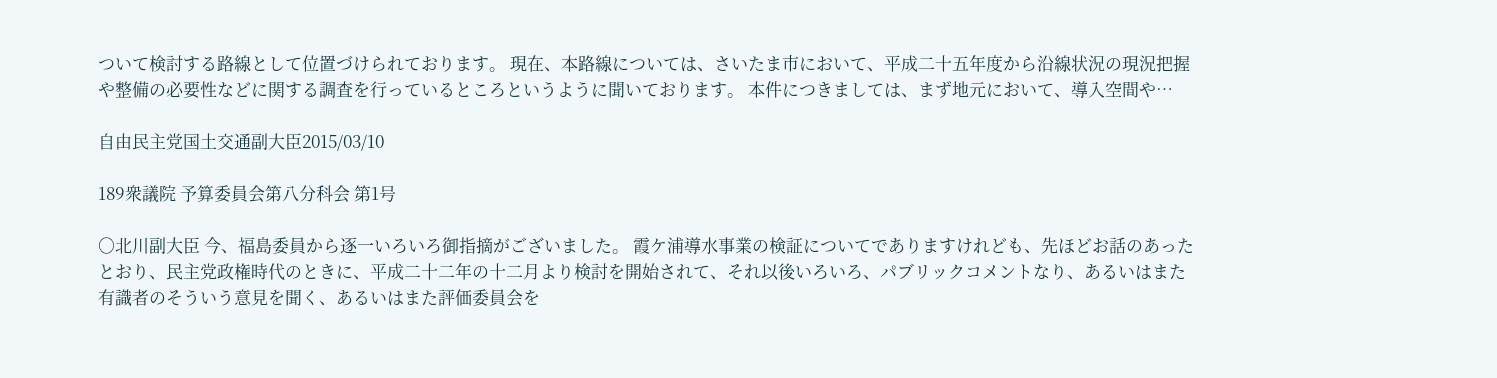ついて検討する路線として位置づけられております。 現在、本路線については、さいたま市において、平成二十五年度から沿線状況の現況把握や整備の必要性などに関する調査を行っているところというように聞いております。 本件につきましては、まず地元において、導入空間や…

自由民主党国土交通副大臣2015/03/10

189衆議院 予算委員会第八分科会 第1号

○北川副大臣 今、福島委員から逐一いろいろ御指摘がございました。 霞ケ浦導水事業の検証についてでありますけれども、先ほどお話のあったとおり、民主党政権時代のときに、平成二十二年の十二月より検討を開始されて、それ以後いろいろ、パブリックコメントなり、あるいはまた有識者のそういう意見を聞く、あるいはまた評価委員会を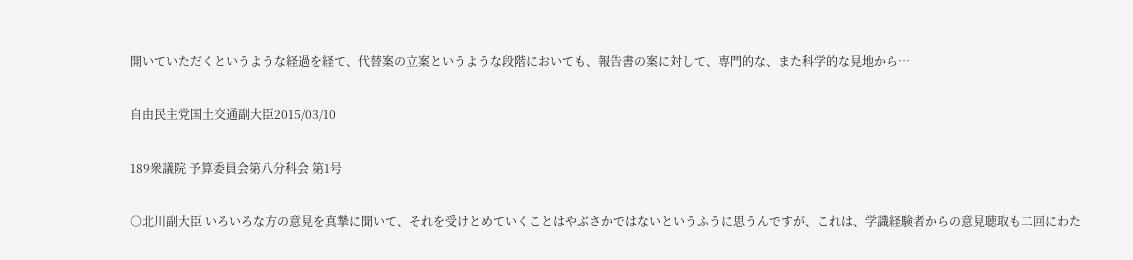開いていただくというような経過を経て、代替案の立案というような段階においても、報告書の案に対して、専門的な、また科学的な見地から…

自由民主党国土交通副大臣2015/03/10

189衆議院 予算委員会第八分科会 第1号

○北川副大臣 いろいろな方の意見を真摯に聞いて、それを受けとめていくことはやぶさかではないというふうに思うんですが、これは、学識経験者からの意見聴取も二回にわた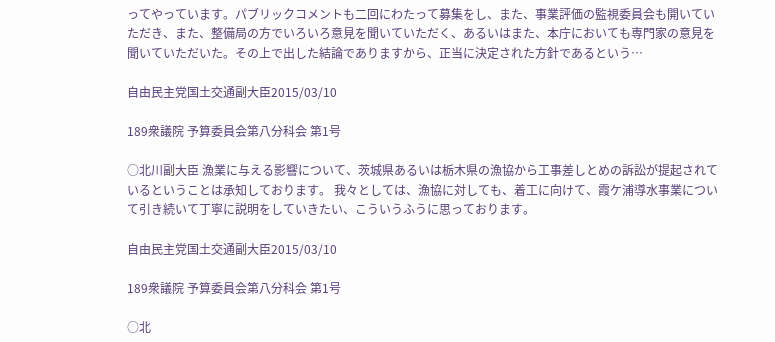ってやっています。パブリックコメントも二回にわたって募集をし、また、事業評価の監視委員会も開いていただき、また、整備局の方でいろいろ意見を聞いていただく、あるいはまた、本庁においても専門家の意見を聞いていただいた。その上で出した結論でありますから、正当に決定された方針であるという…

自由民主党国土交通副大臣2015/03/10

189衆議院 予算委員会第八分科会 第1号

○北川副大臣 漁業に与える影響について、茨城県あるいは栃木県の漁協から工事差しとめの訴訟が提起されているということは承知しております。 我々としては、漁協に対しても、着工に向けて、霞ケ浦導水事業について引き続いて丁寧に説明をしていきたい、こういうふうに思っております。

自由民主党国土交通副大臣2015/03/10

189衆議院 予算委員会第八分科会 第1号

○北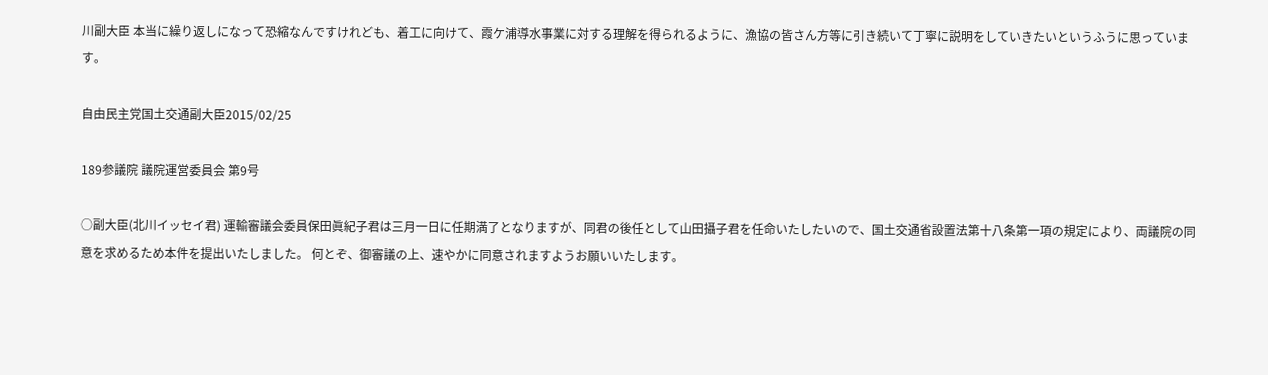川副大臣 本当に繰り返しになって恐縮なんですけれども、着工に向けて、霞ケ浦導水事業に対する理解を得られるように、漁協の皆さん方等に引き続いて丁寧に説明をしていきたいというふうに思っています。

自由民主党国土交通副大臣2015/02/25

189参議院 議院運営委員会 第9号

○副大臣(北川イッセイ君) 運輸審議会委員保田眞紀子君は三月一日に任期満了となりますが、同君の後任として山田攝子君を任命いたしたいので、国土交通省設置法第十八条第一項の規定により、両議院の同意を求めるため本件を提出いたしました。 何とぞ、御審議の上、速やかに同意されますようお願いいたします。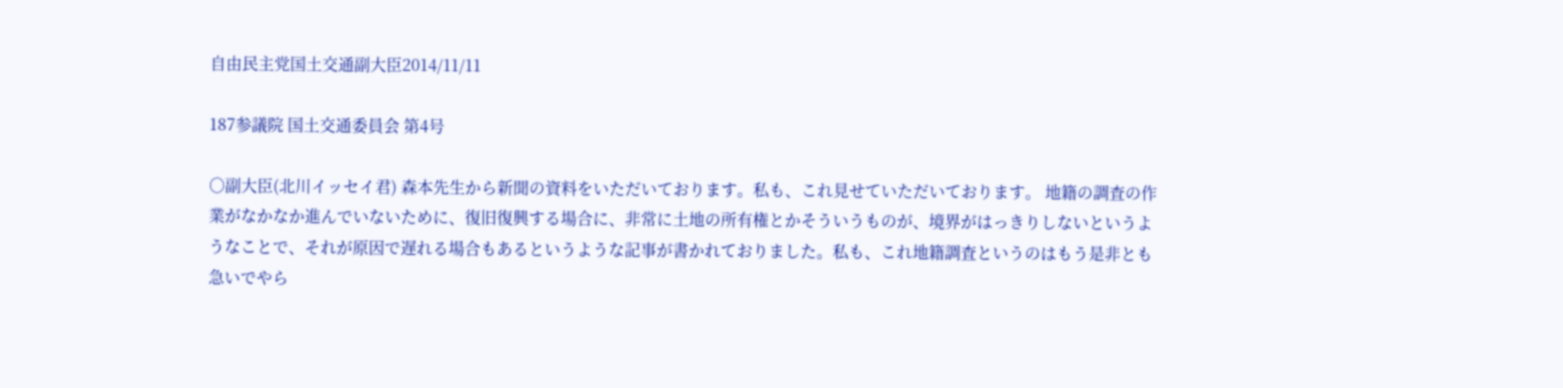自由民主党国土交通副大臣2014/11/11

187参議院 国土交通委員会 第4号

○副大臣(北川イッセイ君) 森本先生から新聞の資料をいただいております。私も、これ見せていただいております。 地籍の調査の作業がなかなか進んでいないために、復旧復興する場合に、非常に土地の所有権とかそういうものが、境界がはっきりしないというようなことで、それが原因で遅れる場合もあるというような記事が書かれておりました。私も、これ地籍調査というのはもう是非とも急いでやら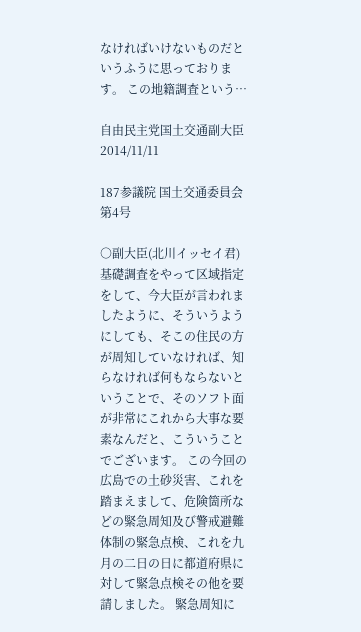なければいけないものだというふうに思っております。 この地籍調査という…

自由民主党国土交通副大臣2014/11/11

187参議院 国土交通委員会 第4号

○副大臣(北川イッセイ君) 基礎調査をやって区域指定をして、今大臣が言われましたように、そういうようにしても、そこの住民の方が周知していなければ、知らなければ何もならないということで、そのソフト面が非常にこれから大事な要素なんだと、こういうことでございます。 この今回の広島での土砂災害、これを踏まえまして、危険箇所などの緊急周知及び警戒避難体制の緊急点検、これを九月の二日の日に都道府県に対して緊急点検その他を要請しました。 緊急周知に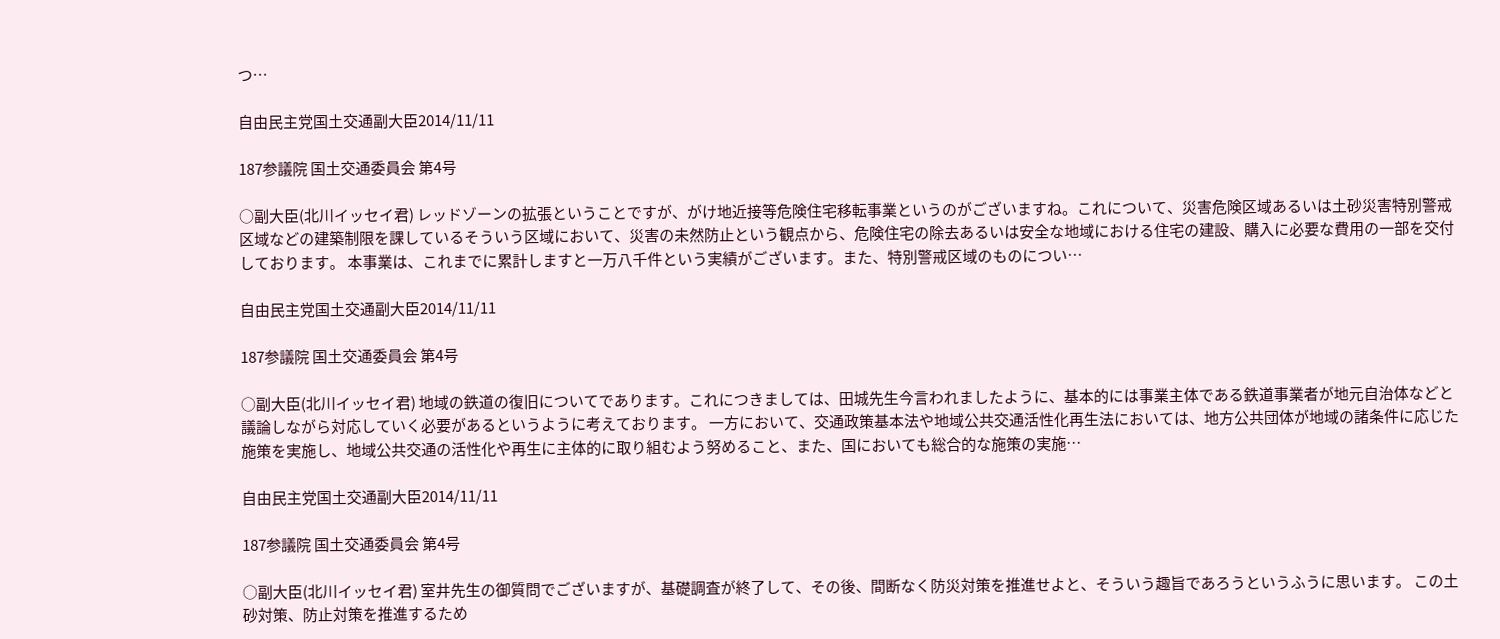つ…

自由民主党国土交通副大臣2014/11/11

187参議院 国土交通委員会 第4号

○副大臣(北川イッセイ君) レッドゾーンの拡張ということですが、がけ地近接等危険住宅移転事業というのがございますね。これについて、災害危険区域あるいは土砂災害特別警戒区域などの建築制限を課しているそういう区域において、災害の未然防止という観点から、危険住宅の除去あるいは安全な地域における住宅の建設、購入に必要な費用の一部を交付しております。 本事業は、これまでに累計しますと一万八千件という実績がございます。また、特別警戒区域のものについ…

自由民主党国土交通副大臣2014/11/11

187参議院 国土交通委員会 第4号

○副大臣(北川イッセイ君) 地域の鉄道の復旧についてであります。これにつきましては、田城先生今言われましたように、基本的には事業主体である鉄道事業者が地元自治体などと議論しながら対応していく必要があるというように考えております。 一方において、交通政策基本法や地域公共交通活性化再生法においては、地方公共団体が地域の諸条件に応じた施策を実施し、地域公共交通の活性化や再生に主体的に取り組むよう努めること、また、国においても総合的な施策の実施…

自由民主党国土交通副大臣2014/11/11

187参議院 国土交通委員会 第4号

○副大臣(北川イッセイ君) 室井先生の御質問でございますが、基礎調査が終了して、その後、間断なく防災対策を推進せよと、そういう趣旨であろうというふうに思います。 この土砂対策、防止対策を推進するため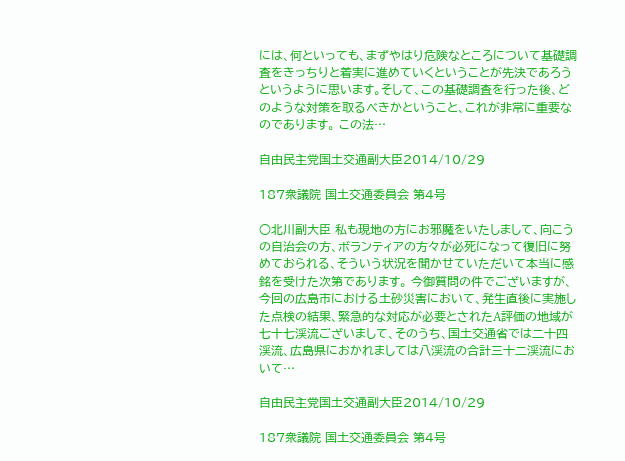には、何といっても、まずやはり危険なところについて基礎調査をきっちりと着実に進めていくということが先決であろうというように思います。そして、この基礎調査を行った後、どのような対策を取るべきかということ、これが非常に重要なのであります。 この法…

自由民主党国土交通副大臣2014/10/29

187衆議院 国土交通委員会 第4号

○北川副大臣 私も現地の方にお邪魔をいたしまして、向こうの自治会の方、ボランティアの方々が必死になって復旧に努めておられる、そういう状況を聞かせていただいて本当に感銘を受けた次第であります。 今御質問の件でございますが、今回の広島市における土砂災害において、発生直後に実施した点検の結果、緊急的な対応が必要とされたA評価の地域が七十七渓流ございまして、そのうち、国土交通省では二十四渓流、広島県におかれましては八渓流の合計三十二渓流において…

自由民主党国土交通副大臣2014/10/29

187衆議院 国土交通委員会 第4号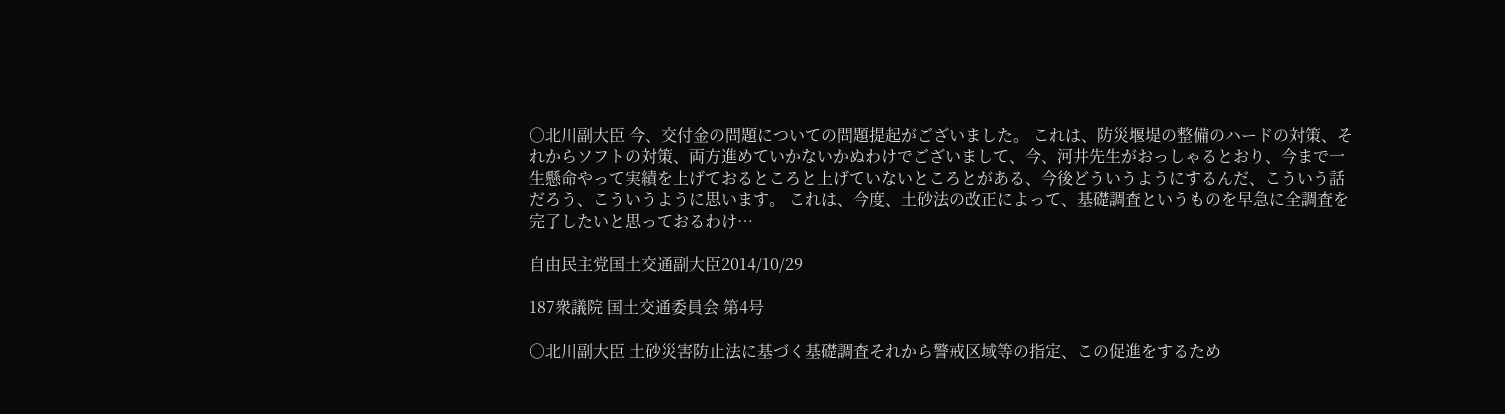○北川副大臣 今、交付金の問題についての問題提起がございました。 これは、防災堰堤の整備のハードの対策、それからソフトの対策、両方進めていかないかぬわけでございまして、今、河井先生がおっしゃるとおり、今まで一生懸命やって実績を上げておるところと上げていないところとがある、今後どういうようにするんだ、こういう話だろう、こういうように思います。 これは、今度、土砂法の改正によって、基礎調査というものを早急に全調査を完了したいと思っておるわけ…

自由民主党国土交通副大臣2014/10/29

187衆議院 国土交通委員会 第4号

○北川副大臣 土砂災害防止法に基づく基礎調査それから警戒区域等の指定、この促進をするため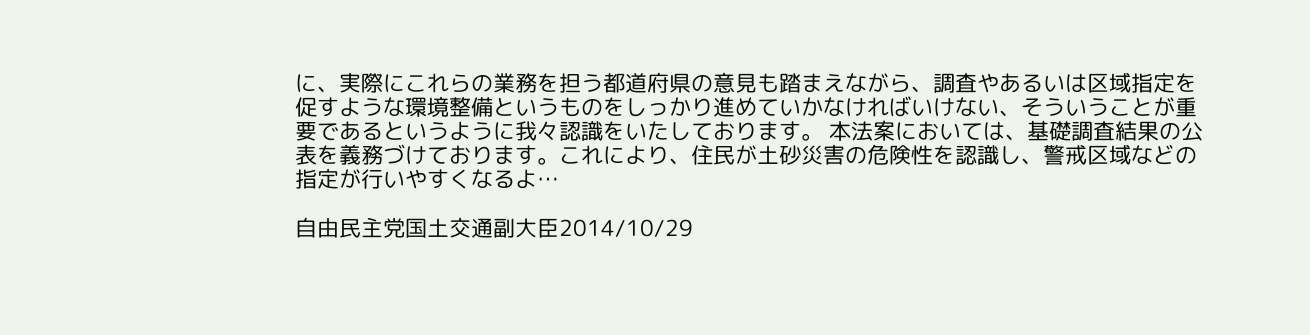に、実際にこれらの業務を担う都道府県の意見も踏まえながら、調査やあるいは区域指定を促すような環境整備というものをしっかり進めていかなければいけない、そういうことが重要であるというように我々認識をいたしております。 本法案においては、基礎調査結果の公表を義務づけております。これにより、住民が土砂災害の危険性を認識し、警戒区域などの指定が行いやすくなるよ…

自由民主党国土交通副大臣2014/10/29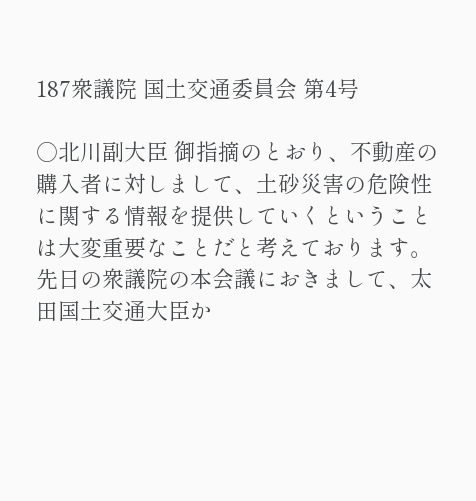187衆議院 国土交通委員会 第4号

○北川副大臣 御指摘のとおり、不動産の購入者に対しまして、土砂災害の危険性に関する情報を提供していくということは大変重要なことだと考えております。 先日の衆議院の本会議におきまして、太田国土交通大臣か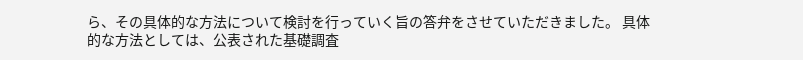ら、その具体的な方法について検討を行っていく旨の答弁をさせていただきました。 具体的な方法としては、公表された基礎調査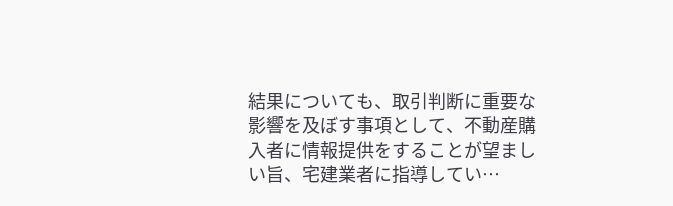結果についても、取引判断に重要な影響を及ぼす事項として、不動産購入者に情報提供をすることが望ましい旨、宅建業者に指導してい…